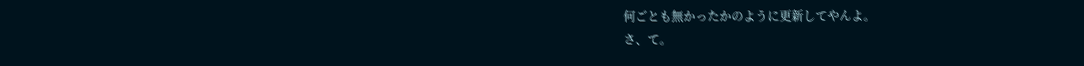何ごとも無かったかのように更新してやんよ。
さ、て。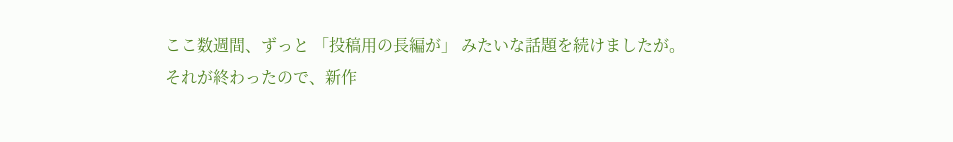ここ数週間、ずっと 「投稿用の長編が」 みたいな話題を続けましたが。
それが終わったので、新作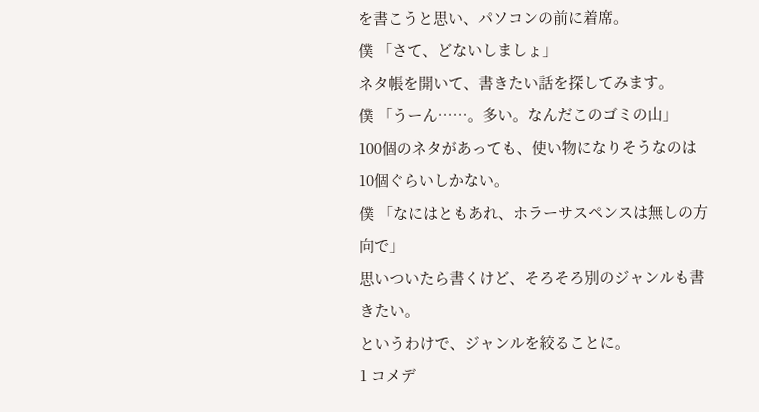を書こうと思い、パソコンの前に着席。
僕 「さて、どないしましょ」
ネタ帳を開いて、書きたい話を探してみます。
僕 「うーん……。多い。なんだこのゴミの山」
100個のネタがあっても、使い物になりそうなのは10個ぐらいしかない。
僕 「なにはともあれ、ホラーサスペンスは無しの方向で」
思いついたら書くけど、そろそろ別のジャンルも書きたい。
というわけで、ジャンルを絞ることに。
1 コメデ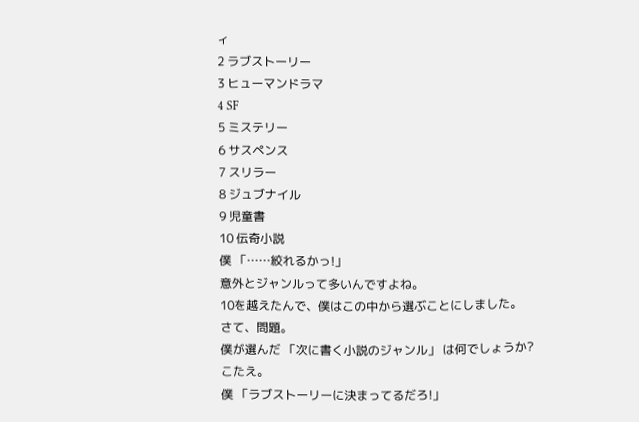ィ
2 ラブストーリー
3 ヒューマンドラマ
4 SF
5 ミステリー
6 サスペンス
7 スリラー
8 ジュブナイル
9 児童書
10 伝奇小説
僕 「……絞れるかっ!」
意外とジャンルって多いんですよね。
10を越えたんで、僕はこの中から選ぶことにしました。
さて、問題。
僕が選んだ 「次に書く小説のジャンル」 は何でしょうか?
こたえ。
僕 「ラブストーリーに決まってるだろ!」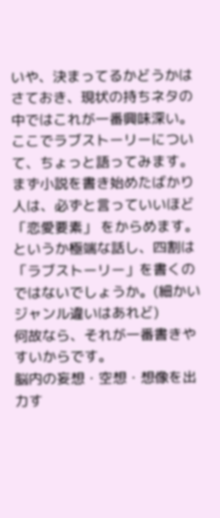いや、決まってるかどうかはさておき、現状の持ちネタの中ではこれが一番興味深い。
ここでラブストーリーについて、ちょっと語ってみます。
まず小説を書き始めたばかり人は、必ずと言っていいほど 「恋愛要素」 をからめます。
というか極端な話し、四割は「ラブストーリー」を書くのではないでしょうか。(細かいジャンル違いはあれど)
何故なら、それが一番書きやすいからです。
脳内の妄想・空想・想像を出力す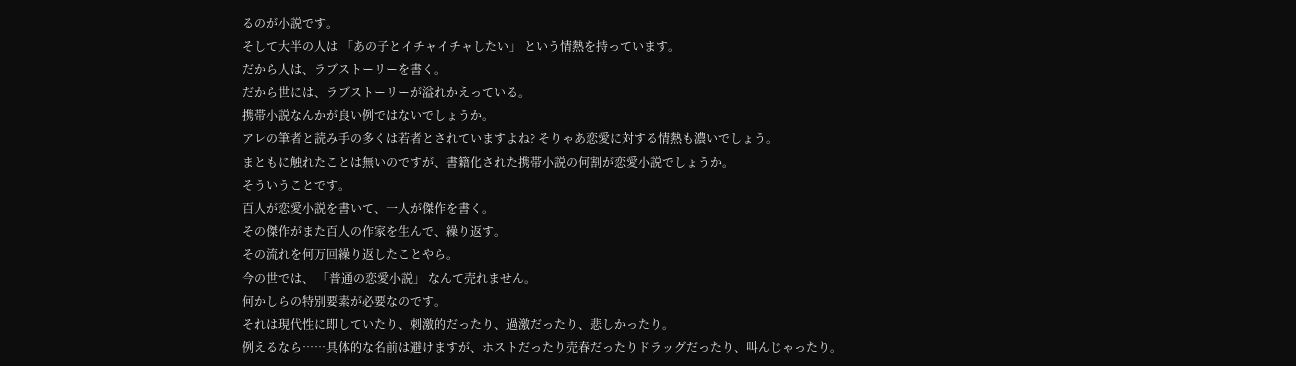るのが小説です。
そして大半の人は 「あの子とイチャイチャしたい」 という情熱を持っています。
だから人は、ラブストーリーを書く。
だから世には、ラブストーリーが溢れかえっている。
携帯小説なんかが良い例ではないでしょうか。
アレの筆者と読み手の多くは若者とされていますよね? そりゃあ恋愛に対する情熱も濃いでしょう。
まともに触れたことは無いのですが、書籍化された携帯小説の何割が恋愛小説でしょうか。
そういうことです。
百人が恋愛小説を書いて、一人が傑作を書く。
その傑作がまた百人の作家を生んで、繰り返す。
その流れを何万回繰り返したことやら。
今の世では、 「普通の恋愛小説」 なんて売れません。
何かしらの特別要素が必要なのです。
それは現代性に即していたり、刺激的だったり、過激だったり、悲しかったり。
例えるなら……具体的な名前は避けますが、ホストだったり売春だったりドラッグだったり、叫んじゃったり。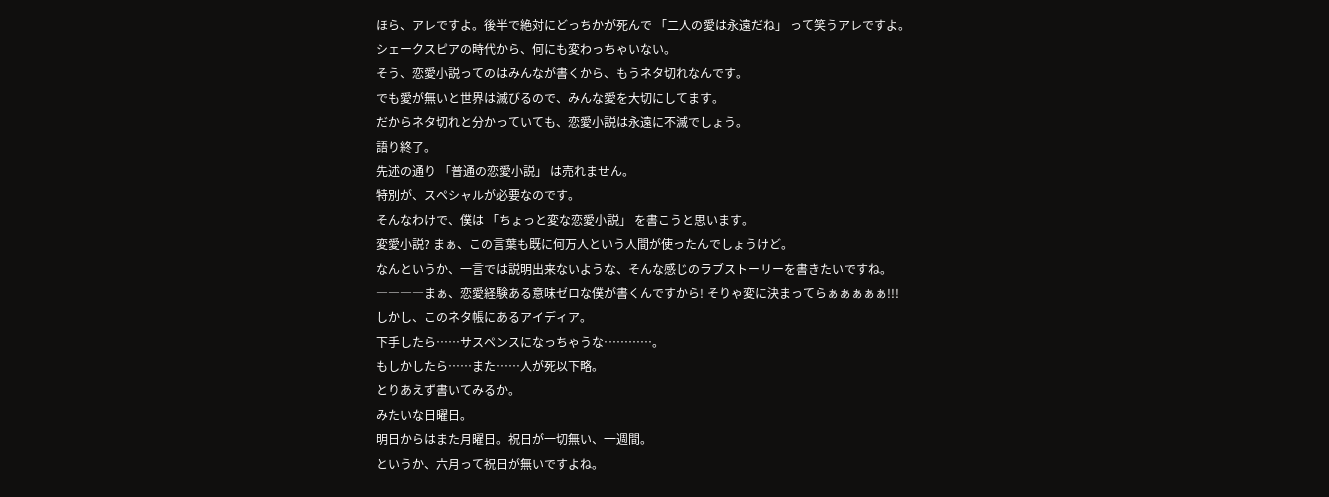ほら、アレですよ。後半で絶対にどっちかが死んで 「二人の愛は永遠だね」 って笑うアレですよ。
シェークスピアの時代から、何にも変わっちゃいない。
そう、恋愛小説ってのはみんなが書くから、もうネタ切れなんです。
でも愛が無いと世界は滅びるので、みんな愛を大切にしてます。
だからネタ切れと分かっていても、恋愛小説は永遠に不滅でしょう。
語り終了。
先述の通り 「普通の恋愛小説」 は売れません。
特別が、スペシャルが必要なのです。
そんなわけで、僕は 「ちょっと変な恋愛小説」 を書こうと思います。
変愛小説? まぁ、この言葉も既に何万人という人間が使ったんでしょうけど。
なんというか、一言では説明出来ないような、そんな感じのラブストーリーを書きたいですね。
――――まぁ、恋愛経験ある意味ゼロな僕が書くんですから! そりゃ変に決まってらぁぁぁぁぁ!!!
しかし、このネタ帳にあるアイディア。
下手したら……サスペンスになっちゃうな…………。
もしかしたら……また……人が死以下略。
とりあえず書いてみるか。
みたいな日曜日。
明日からはまた月曜日。祝日が一切無い、一週間。
というか、六月って祝日が無いですよね。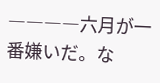――――六月が一番嫌いだ。な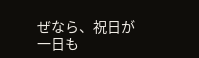ぜなら、祝日が一日も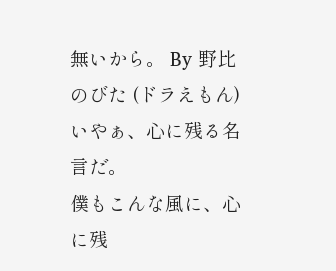無いから。 By 野比のびた (ドラえもん)
いやぁ、心に残る名言だ。
僕もこんな風に、心に残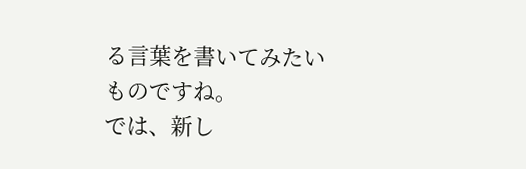る言葉を書いてみたいものですね。
では、新し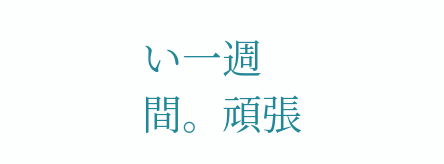い一週間。頑張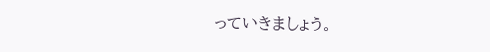っていきましょう。